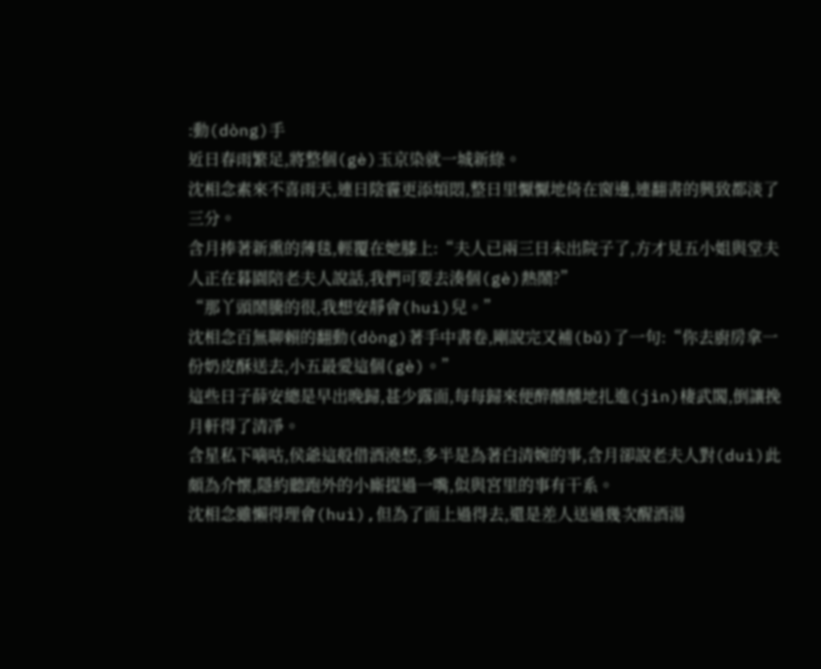:動(dòng)手
近日春雨繁足,將整個(gè)玉京染就一城新綠。
沈相念素來不喜雨天,連日陰霾更添煩悶,整日里懨懨地倚在窗邊,連翻書的興致都淡了三分。
含月捧著新熏的薄毯,輕覆在她膝上:“夫人已兩三日未出院子了,方才見五小姐與堂夫人正在暮園陪老夫人說話,我們可要去湊個(gè)熱鬧?”
“那丫頭鬧騰的很,我想安靜會(huì)兒。”
沈相念百無聊賴的翻動(dòng)著手中書卷,剛說完又補(bǔ)了一句:“你去廚房拿一份奶皮酥送去,小五最愛這個(gè)。”
這些日子薛安總是早出晚歸,甚少露面,每每歸來便醉醺醺地扎進(jìn)棲武閣,倒讓挽月軒得了清凈。
含星私下嘀咕,侯爺這般借酒澆愁,多半是為著白清婉的事,含月卻說老夫人對(duì)此頗為介懷,隱約聽跑外的小廝提過一嘴,似與宮里的事有干系。
沈相念雖懶得理會(huì),但為了面上過得去,還是差人送過幾次醒酒湯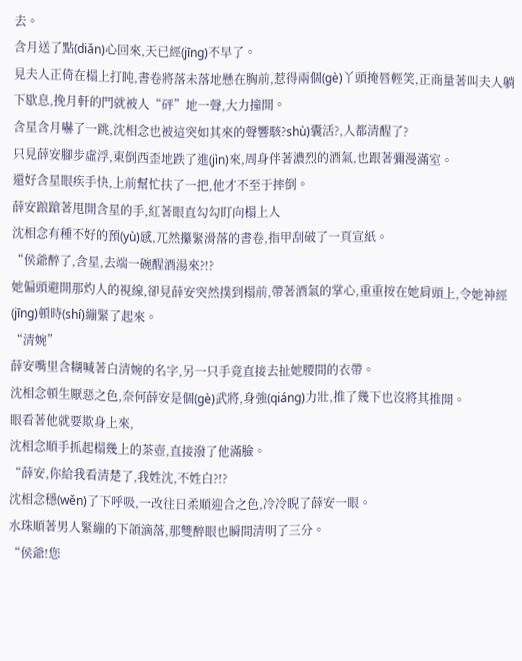去。
含月送了點(diǎn)心回來,天已經(jīng)不早了。
見夫人正倚在榻上打盹,書卷將落未落地懸在胸前,惹得兩個(gè)丫頭掩唇輕笑,正商量著叫夫人躺下歇息,挽月軒的門就被人“砰”地一聲,大力撞開。
含星含月嚇了一跳,沈相念也被這突如其來的聲響駭?shù)囊活?,人都清醒了?
只見薛安腳步虛浮,東倒西歪地跌了進(jìn)來,周身伴著濃烈的酒氣,也跟著彌漫滿室。
還好含星眼疾手快,上前幫忙扶了一把,他才不至于摔倒。
薛安踉蹌著甩開含星的手,紅著眼直勾勾盯向榻上人
沈相念有種不好的預(yù)感,兀然攥緊滑落的書卷,指甲刮破了一頁宣紙。
“侯爺醉了,含星,去端一碗醒酒湯來?!?
她偏頭避開那灼人的視線,卻見薛安突然撲到榻前,帶著酒氣的掌心,重重按在她肩頭上,令她神經(jīng)頓時(shí)繃緊了起來。
“清婉”
薛安嘴里含糊喊著白清婉的名字,另一只手竟直接去扯她腰間的衣帶。
沈相念頓生厭惡之色,奈何薛安是個(gè)武將,身強(qiáng)力壯,推了幾下也沒將其推開。
眼看著他就要欺身上來,
沈相念順手抓起榻幾上的茶壺,直接潑了他滿臉。
“薛安,你給我看清楚了,我姓沈,不姓白?!?
沈相念穩(wěn)了下呼吸,一改往日柔順迎合之色,冷冷睨了薛安一眼。
水珠順著男人緊繃的下頜滴落,那雙醉眼也瞬間清明了三分。
“侯爺!您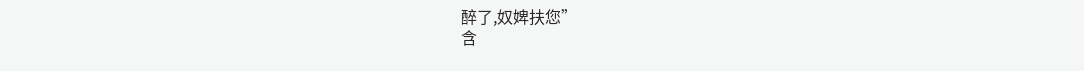醉了,奴婢扶您”
含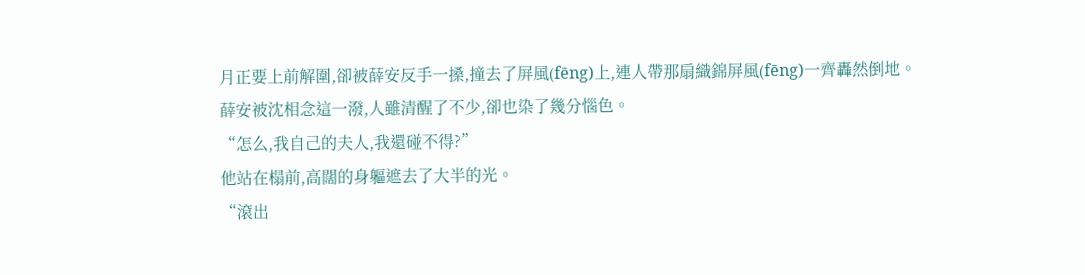月正要上前解圍,卻被薛安反手一搡,撞去了屏風(fēng)上,連人帶那扇織錦屏風(fēng)一齊轟然倒地。
薛安被沈相念這一潑,人雖清醒了不少,卻也染了幾分惱色。
“怎么,我自己的夫人,我還碰不得?”
他站在榻前,高闊的身軀遮去了大半的光。
“滾出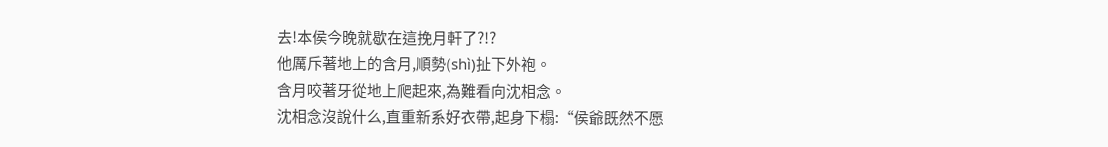去!本侯今晚就歇在這挽月軒了?!?
他厲斥著地上的含月,順勢(shì)扯下外袍。
含月咬著牙從地上爬起來,為難看向沈相念。
沈相念沒說什么,直重新系好衣帶,起身下榻:“侯爺既然不愿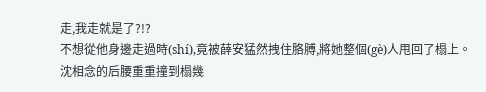走,我走就是了?!?
不想從他身邊走過時(shí),竟被薛安猛然拽住胳膊,將她整個(gè)人甩回了榻上。
沈相念的后腰重重撞到榻幾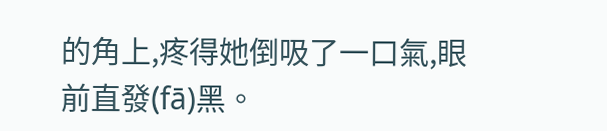的角上,疼得她倒吸了一口氣,眼前直發(fā)黑。